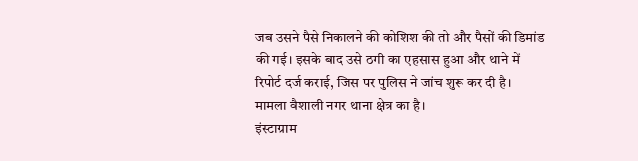जब उसने पैसे निकालने की कोशिश की तो और पैसों की डिमांड की गई। इसके बाद उसे ठगी का एहसास हुआ और थाने में रिपोर्ट दर्ज कराई, जिस पर पुलिस ने जांच शुरू कर दी है। मामला वैशाली नगर थाना क्षेत्र का है।
इंस्टाग्राम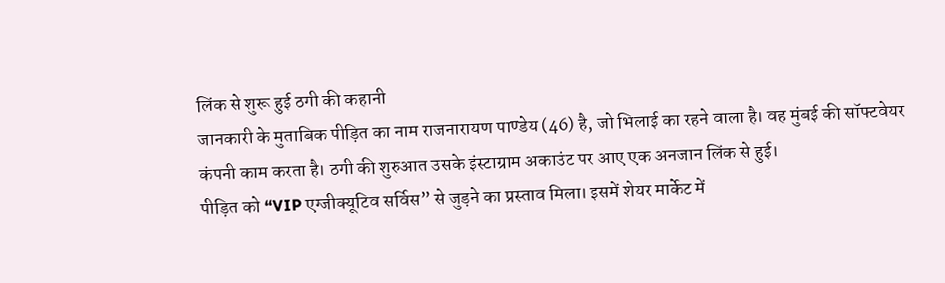लिंक से शुरू हुई ठगी की कहानी
जानकारी के मुताबिक पीड़ित का नाम राजनारायण पाण्डेय (46) है, जो भिलाई का रहने वाला है। वह मुंबई की सॉफ्टवेयर कंपनी काम करता है। ठगी की शुरुआत उसके इंस्टाग्राम अकाउंट पर आए एक अनजान लिंक से हुई।
पीड़ित को “VIP एग्जीक्यूटिव सर्विस” से जुड़ने का प्रस्ताव मिला। इसमें शेयर मार्केट में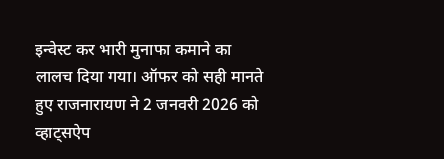इन्वेस्ट कर भारी मुनाफा कमाने का लालच दिया गया। ऑफर को सही मानते हुए राजनारायण ने 2 जनवरी 2026 को व्हाट्सऐप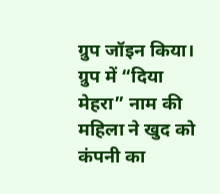ग्रुप जॉइन किया।
ग्रुप में “दिया मेहरा” नाम की महिला ने खुद को कंपनी का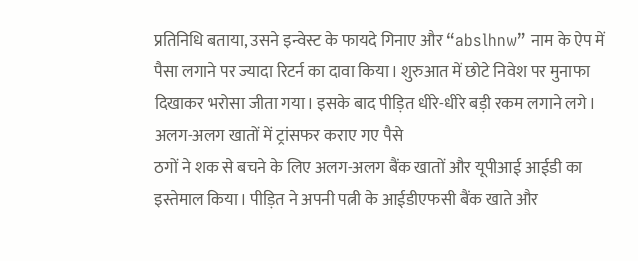प्रतिनिधि बताया, उसने इन्वेस्ट के फायदे गिनाए और “abslhnw” नाम के ऐप में पैसा लगाने पर ज्यादा रिटर्न का दावा किया। शुरुआत में छोटे निवेश पर मुनाफा दिखाकर भरोसा जीता गया। इसके बाद पीड़ित धीरे-धीरे बड़ी रकम लगाने लगे।
अलग-अलग खातों में ट्रांसफर कराए गए पैसे
ठगों ने शक से बचने के लिए अलग-अलग बैंक खातों और यूपीआई आईडी का इस्तेमाल किया। पीड़ित ने अपनी पत्नी के आईडीएफसी बैंक खाते और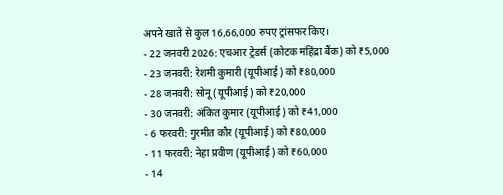अपने खाते से कुल 16,66,000 रुपए ट्रांसफर किए।
- 22 जनवरी 2026: एचआर ट्रेडर्स (कोटक महिंद्रा बैंक) को ₹5,000
- 23 जनवरी: रेशमी कुमारी (यूपीआई) को ₹80,000
- 28 जनवरी: सोनू (यूपीआई) को ₹20,000
- 30 जनवरी: अंकित कुमार (यूपीआई) को ₹41,000
- 6 फरवरी: गुरमीत कौर (यूपीआई) को ₹80,000
- 11 फरवरी: नेहा प्रवीण (यूपीआई) को ₹60,000
- 14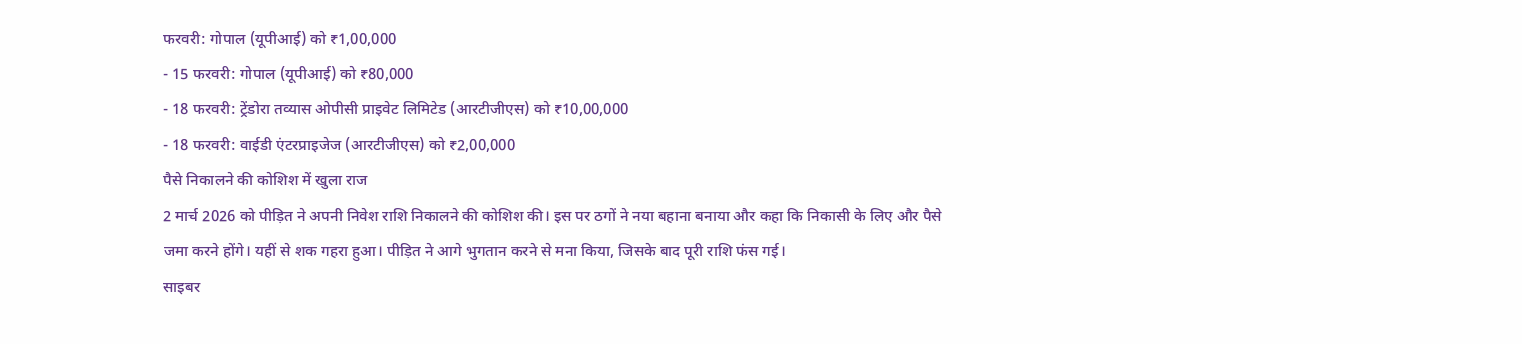फरवरी: गोपाल (यूपीआई) को ₹1,00,000
- 15 फरवरी: गोपाल (यूपीआई) को ₹80,000
- 18 फरवरी: ट्रेंडोरा तव्यास ओपीसी प्राइवेट लिमिटेड (आरटीजीएस) को ₹10,00,000
- 18 फरवरी: वाईडी एंटरप्राइजेज (आरटीजीएस) को ₹2,00,000
पैसे निकालने की कोशिश में खुला राज
2 मार्च 2026 को पीड़ित ने अपनी निवेश राशि निकालने की कोशिश की। इस पर ठगों ने नया बहाना बनाया और कहा कि निकासी के लिए और पैसे जमा करने होंगे। यहीं से शक गहरा हुआ। पीड़ित ने आगे भुगतान करने से मना किया, जिसके बाद पूरी राशि फंस गई।
साइबर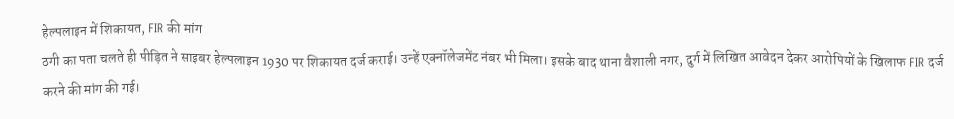हेल्पलाइन में शिकायत, FIR की मांग
ठगी का पता चलते ही पीड़ित ने साइबर हेल्पलाइन 1930 पर शिकायत दर्ज कराई। उन्हें एक्नॉलेजमेंट नंबर भी मिला। इसके बाद थाना वैशाली नगर, दुर्ग में लिखित आवेदन देकर आरोपियों के खिलाफ FIR दर्ज करने की मांग की गई।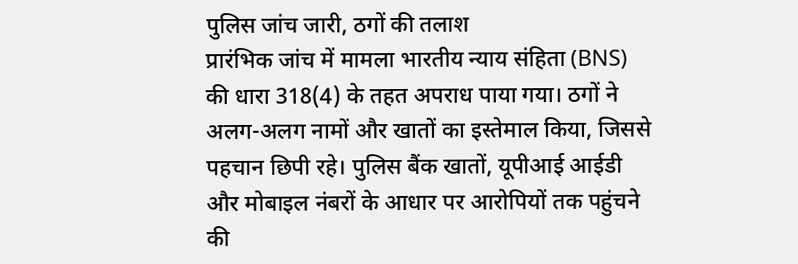पुलिस जांच जारी, ठगों की तलाश
प्रारंभिक जांच में मामला भारतीय न्याय संहिता (BNS) की धारा 318(4) के तहत अपराध पाया गया। ठगों ने अलग-अलग नामों और खातों का इस्तेमाल किया, जिससे पहचान छिपी रहे। पुलिस बैंक खातों, यूपीआई आईडी और मोबाइल नंबरों के आधार पर आरोपियों तक पहुंचने की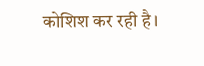कोशिश कर रही है।